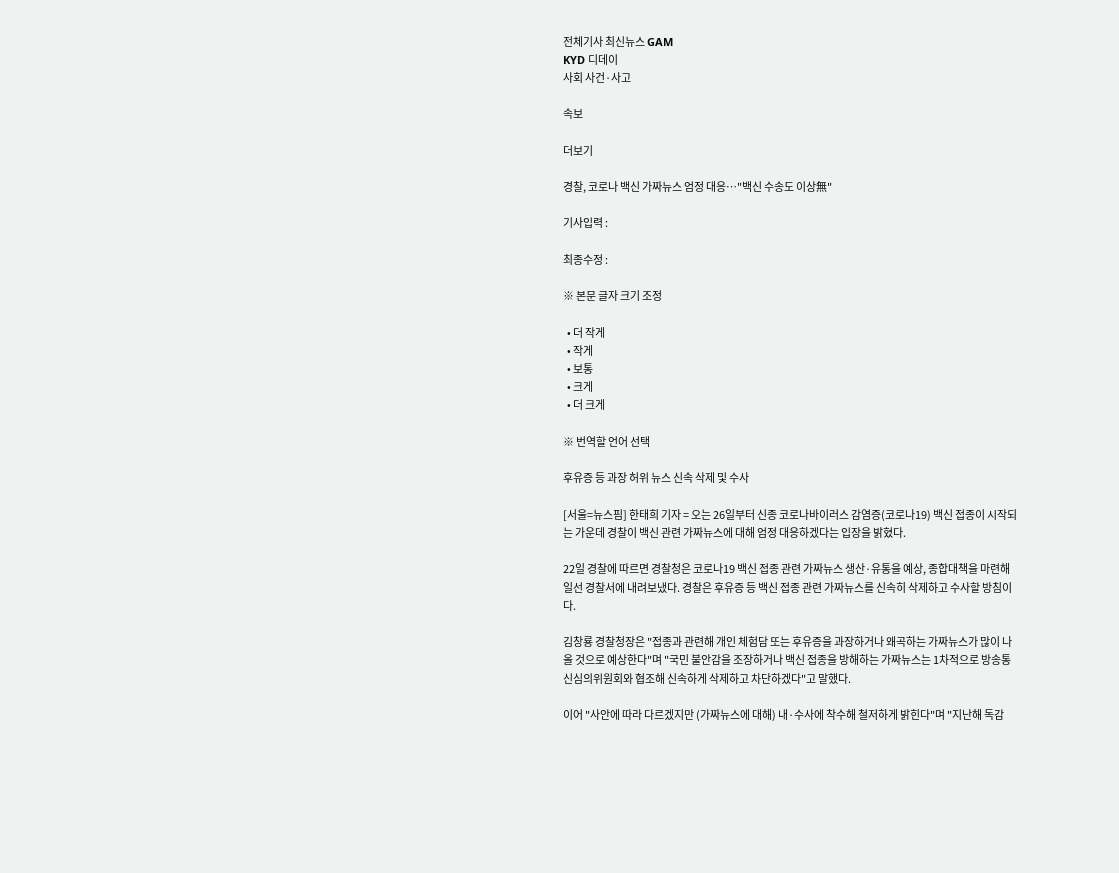전체기사 최신뉴스 GAM
KYD 디데이
사회 사건·사고

속보

더보기

경찰, 코로나 백신 가짜뉴스 엄정 대응…"백신 수송도 이상無"

기사입력 :

최종수정 :

※ 본문 글자 크기 조정

  • 더 작게
  • 작게
  • 보통
  • 크게
  • 더 크게

※ 번역할 언어 선택

후유증 등 과장 허위 뉴스 신속 삭제 및 수사

[서울=뉴스핌] 한태희 기자 = 오는 26일부터 신종 코로나바이러스 감염증(코로나19) 백신 접종이 시작되는 가운데 경찰이 백신 관련 가짜뉴스에 대해 엄정 대응하겠다는 입장을 밝혔다.

22일 경찰에 따르면 경찰청은 코로나19 백신 접종 관련 가짜뉴스 생산·유통을 예상, 종합대책을 마련해 일선 경찰서에 내려보냈다. 경찰은 후유증 등 백신 접종 관련 가짜뉴스를 신속히 삭제하고 수사할 방침이다.

김창룡 경찰청장은 "접종과 관련해 개인 체험담 또는 후유증을 과장하거나 왜곡하는 가짜뉴스가 많이 나올 것으로 예상한다"며 "국민 불안감을 조장하거나 백신 접종을 방해하는 가짜뉴스는 1차적으로 방송통신심의위원회와 협조해 신속하게 삭제하고 차단하겠다"고 말했다.

이어 "사안에 따라 다르겠지만 (가짜뉴스에 대해) 내·수사에 착수해 철저하게 밝힌다"며 "지난해 독감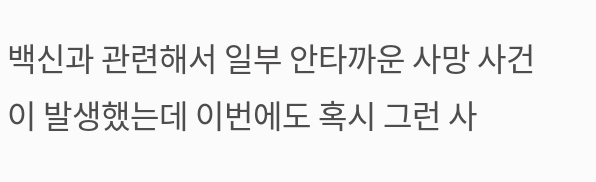백신과 관련해서 일부 안타까운 사망 사건이 발생했는데 이번에도 혹시 그런 사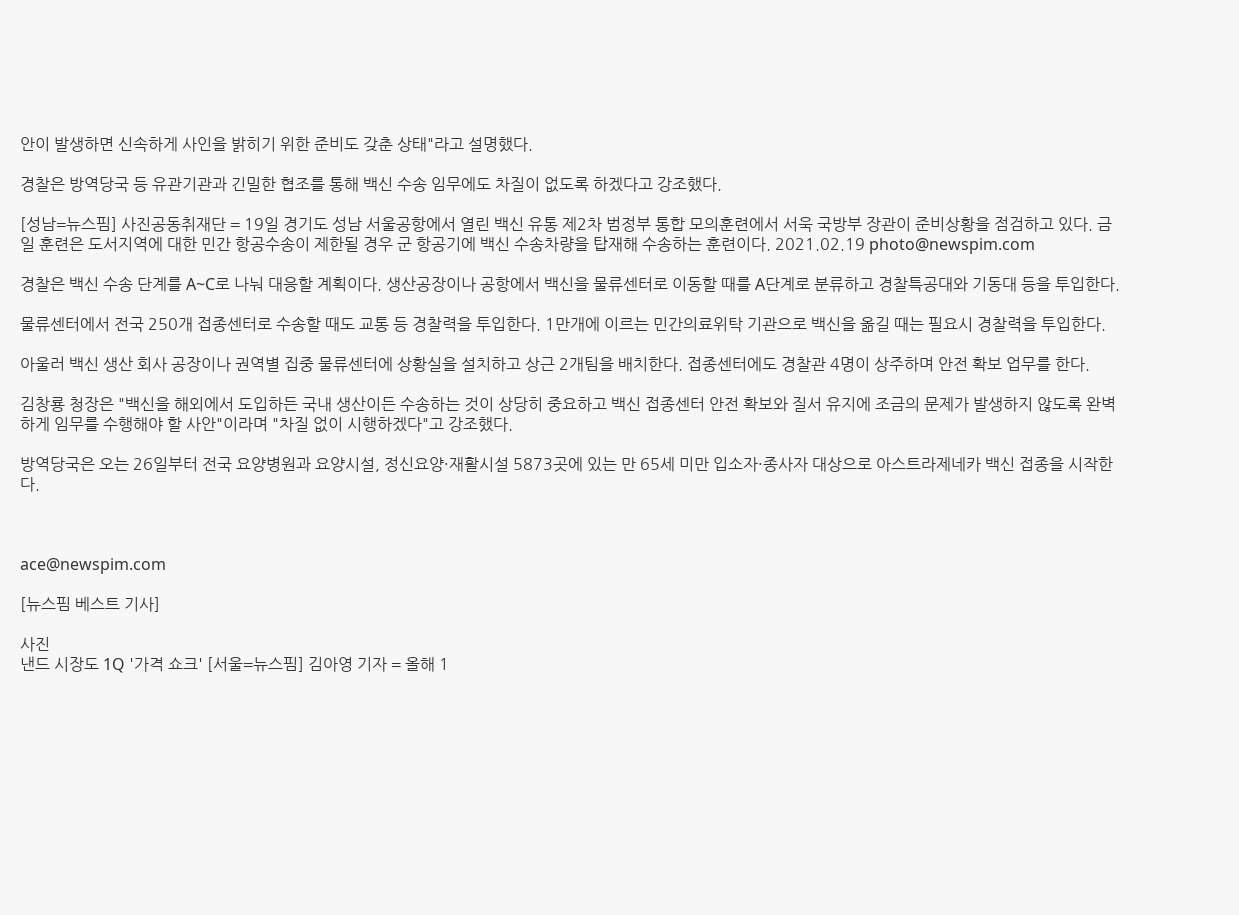안이 발생하면 신속하게 사인을 밝히기 위한 준비도 갖춘 상태"라고 설명했다.

경찰은 방역당국 등 유관기관과 긴밀한 협조를 통해 백신 수송 임무에도 차질이 없도록 하겠다고 강조했다.

[성남=뉴스핌] 사진공동취재단 = 19일 경기도 성남 서울공항에서 열린 백신 유통 제2차 범정부 통합 모의훈련에서 서욱 국방부 장관이 준비상황을 점검하고 있다. 금일 훈련은 도서지역에 대한 민간 항공수송이 제한될 경우 군 항공기에 백신 수송차량을 탑재해 수송하는 훈련이다. 2021.02.19 photo@newspim.com

경찰은 백신 수송 단계를 A~C로 나눠 대응할 계획이다. 생산공장이나 공항에서 백신을 물류센터로 이동할 때를 A단계로 분류하고 경찰특공대와 기동대 등을 투입한다.

물류센터에서 전국 250개 접종센터로 수송할 때도 교통 등 경찰력을 투입한다. 1만개에 이르는 민간의료위탁 기관으로 백신을 옮길 때는 필요시 경찰력을 투입한다.

아울러 백신 생산 회사 공장이나 권역별 집중 물류센터에 상황실을 설치하고 상근 2개팀을 배치한다. 접종센터에도 경찰관 4명이 상주하며 안전 확보 업무를 한다.

김창룡 청장은 "백신을 해외에서 도입하든 국내 생산이든 수송하는 것이 상당히 중요하고 백신 접종센터 안전 확보와 질서 유지에 조금의 문제가 발생하지 않도록 완벽하게 임무를 수행해야 할 사안"이라며 "차질 없이 시행하겠다"고 강조했다.

방역당국은 오는 26일부터 전국 요양병원과 요양시설, 정신요양·재활시설 5873곳에 있는 만 65세 미만 입소자·종사자 대상으로 아스트라제네카 백신 접종을 시작한다.



ace@newspim.com

[뉴스핌 베스트 기사]

사진
낸드 시장도 1Q '가격 쇼크' [서울=뉴스핌] 김아영 기자 = 올해 1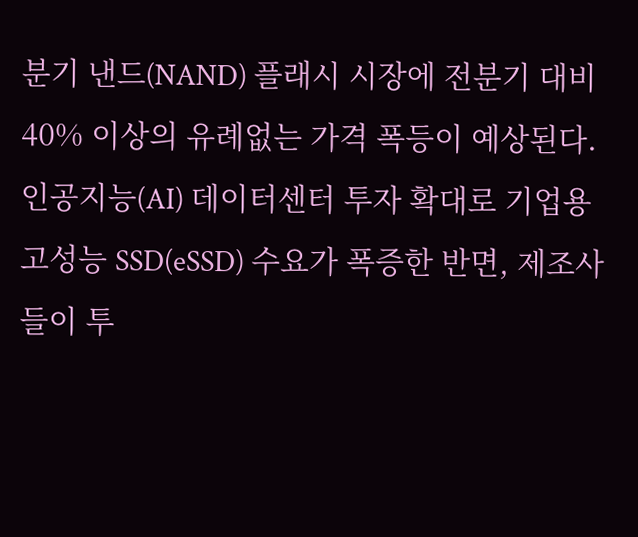분기 낸드(NAND) 플래시 시장에 전분기 대비 40% 이상의 유례없는 가격 폭등이 예상된다. 인공지능(AI) 데이터센터 투자 확대로 기업용 고성능 SSD(eSSD) 수요가 폭증한 반면, 제조사들이 투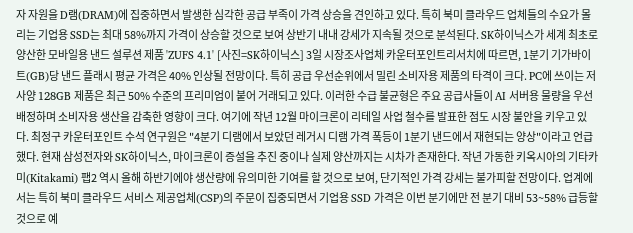자 자원을 D램(DRAM)에 집중하면서 발생한 심각한 공급 부족이 가격 상승을 견인하고 있다. 특히 북미 클라우드 업체들의 수요가 몰리는 기업용 SSD는 최대 58%까지 가격이 상승할 것으로 보여 상반기 내내 강세가 지속될 것으로 분석된다. SK하이닉스가 세계 최초로 양산한 모바일용 낸드 설루션 제품 'ZUFS 4.1' [사진=SK하이닉스] 3일 시장조사업체 카운터포인트리서치에 따르면, 1분기 기가바이트(GB)당 낸드 플래시 평균 가격은 40% 인상될 전망이다. 특히 공급 우선순위에서 밀린 소비자용 제품의 타격이 크다. PC에 쓰이는 저사양 128GB 제품은 최근 50% 수준의 프리미엄이 붙어 거래되고 있다. 이러한 수급 불균형은 주요 공급사들이 AI 서버용 물량을 우선 배정하며 소비자용 생산을 감축한 영향이 크다. 여기에 작년 12월 마이크론이 리테일 사업 철수를 발표한 점도 시장 불안을 키우고 있다. 최정구 카운터포인트 수석 연구원은 "4분기 디램에서 보았던 레거시 디램 가격 폭등이 1분기 낸드에서 재현되는 양상"이라고 언급했다. 현재 삼성전자와 SK하이닉스, 마이크론이 증설을 추진 중이나 실제 양산까지는 시차가 존재한다. 작년 가동한 키옥시아의 기타카미(Kitakami) 팹2 역시 올해 하반기에야 생산량에 유의미한 기여를 할 것으로 보여, 단기적인 가격 강세는 불가피할 전망이다. 업계에서는 특히 북미 클라우드 서비스 제공업체(CSP)의 주문이 집중되면서 기업용 SSD 가격은 이번 분기에만 전 분기 대비 53~58% 급등할 것으로 예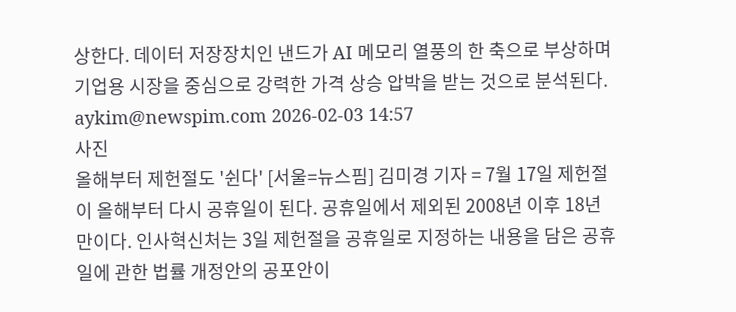상한다. 데이터 저장장치인 낸드가 AI 메모리 열풍의 한 축으로 부상하며 기업용 시장을 중심으로 강력한 가격 상승 압박을 받는 것으로 분석된다. aykim@newspim.com 2026-02-03 14:57
사진
올해부터 제헌절도 '쉰다' [서울=뉴스핌] 김미경 기자 = 7월 17일 제헌절이 올해부터 다시 공휴일이 된다. 공휴일에서 제외된 2008년 이후 18년 만이다. 인사혁신처는 3일 제헌절을 공휴일로 지정하는 내용을 담은 공휴일에 관한 법률 개정안의 공포안이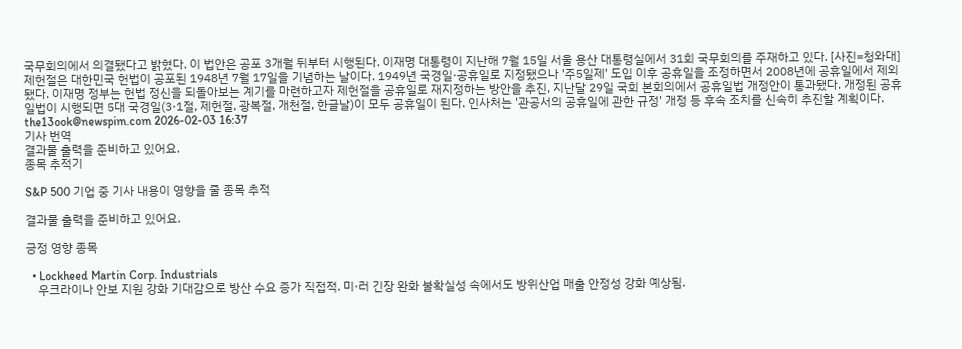국무회의에서 의결됐다고 밝혔다. 이 법안은 공포 3개월 뒤부터 시행된다. 이재명 대통령이 지난해 7월 15일 서울 용산 대통령실에서 31회 국무회의를 주재하고 있다. [사진=청와대] 제헌절은 대한민국 헌법이 공포된 1948년 7월 17일을 기념하는 날이다. 1949년 국경일·공휴일로 지정됐으나 '주5일제' 도입 이후 공휴일을 조정하면서 2008년에 공휴일에서 제외됐다. 이재명 정부는 헌법 정신을 되돌아보는 계기를 마련하고자 제헌절을 공휴일로 재지정하는 방안을 추진, 지난달 29일 국회 본회의에서 공휴일법 개정안이 통과됐다. 개정된 공휴일법이 시행되면 5대 국경일(3·1절, 제헌절, 광복절, 개천절, 한글날)이 모두 공휴일이 된다. 인사처는 '관공서의 공휴일에 관한 규정' 개정 등 후속 조치를 신속히 추진할 계획이다. the13ook@newspim.com 2026-02-03 16:37
기사 번역
결과물 출력을 준비하고 있어요.
종목 추적기

S&P 500 기업 중 기사 내용이 영향을 줄 종목 추적

결과물 출력을 준비하고 있어요.

긍정 영향 종목

  • Lockheed Martin Corp. Industrials
    우크라이나 안보 지원 강화 기대감으로 방산 수요 증가 직접적. 미·러 긴장 완화 불확실성 속에서도 방위산업 매출 안정성 강화 예상됨.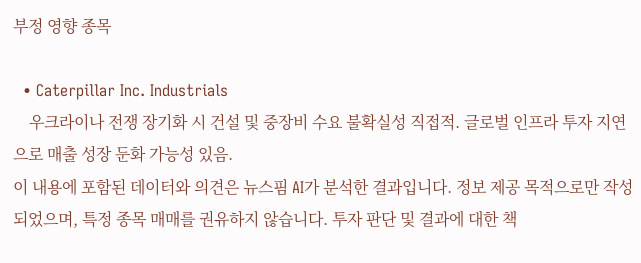부정 영향 종목

  • Caterpillar Inc. Industrials
    우크라이나 전쟁 장기화 시 건설 및 중장비 수요 불확실성 직접적. 글로벌 인프라 투자 지연으로 매출 성장 둔화 가능성 있음.
이 내용에 포함된 데이터와 의견은 뉴스핌 AI가 분석한 결과입니다. 정보 제공 목적으로만 작성되었으며, 특정 종목 매매를 권유하지 않습니다. 투자 판단 및 결과에 대한 책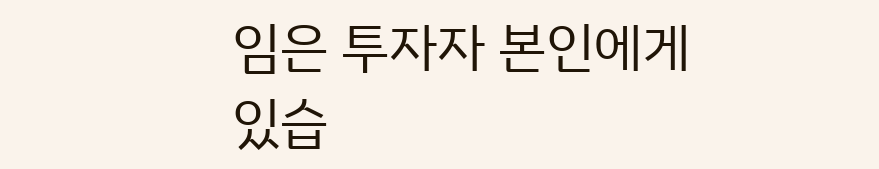임은 투자자 본인에게 있습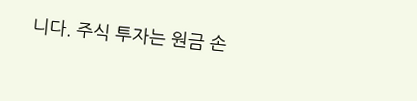니다. 주식 투자는 원금 손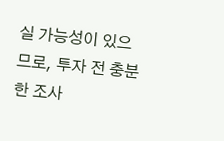실 가능성이 있으므로, 투자 전 충분한 조사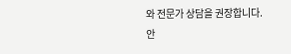와 전문가 상담을 권장합니다.
안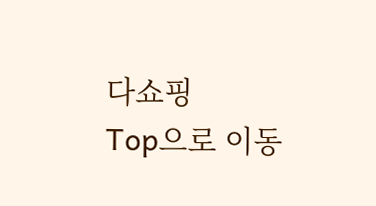다쇼핑
Top으로 이동